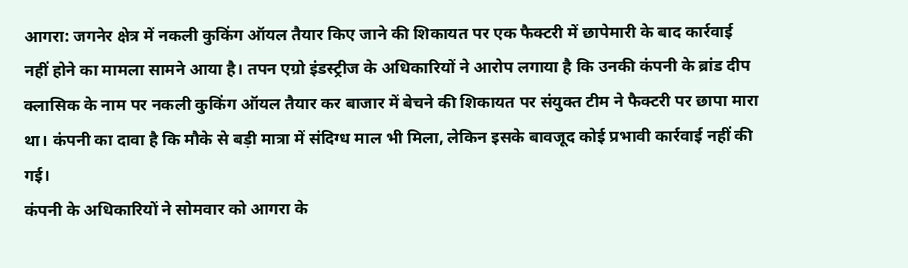आगरा: जगनेर क्षेत्र में नकली कुकिंग ऑयल तैयार किए जाने की शिकायत पर एक फैक्टरी में छापेमारी के बाद कार्रवाई नहीं होने का मामला सामने आया है। तपन एग्रो इंडस्ट्रीज के अधिकारियों ने आरोप लगाया है कि उनकी कंपनी के ब्रांड दीप क्लासिक के नाम पर नकली कुकिंग ऑयल तैयार कर बाजार में बेचने की शिकायत पर संयुक्त टीम ने फैक्टरी पर छापा मारा था। कंपनी का दावा है कि मौके से बड़ी मात्रा में संदिग्ध माल भी मिला, लेकिन इसके बावजूद कोई प्रभावी कार्रवाई नहीं की गई।
कंपनी के अधिकारियों ने सोमवार को आगरा के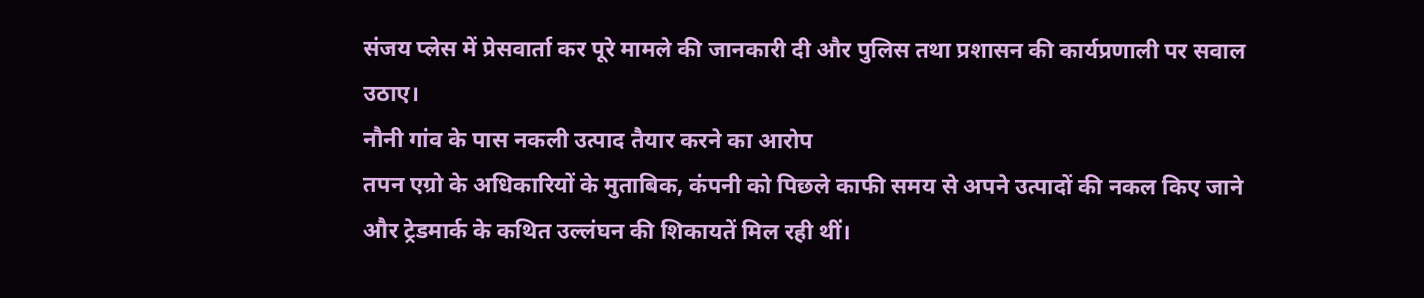संजय प्लेस में प्रेसवार्ता कर पूरे मामले की जानकारी दी और पुलिस तथा प्रशासन की कार्यप्रणाली पर सवाल उठाए।
नौनी गांव के पास नकली उत्पाद तैयार करने का आरोप
तपन एग्रो के अधिकारियों के मुताबिक, कंपनी को पिछले काफी समय से अपने उत्पादों की नकल किए जाने और ट्रेडमार्क के कथित उल्लंघन की शिकायतें मिल रही थीं।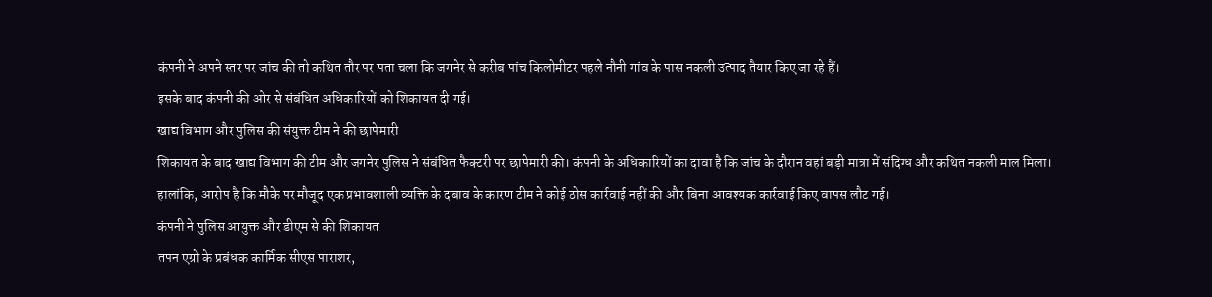कंपनी ने अपने स्तर पर जांच की तो कथित तौर पर पता चला कि जगनेर से करीब पांच किलोमीटर पहले नौनी गांव के पास नकली उत्पाद तैयार किए जा रहे हैं।
इसके बाद कंपनी की ओर से संबंधित अधिकारियों को शिकायत दी गई।
खाद्य विभाग और पुलिस की संयुक्त टीम ने की छापेमारी
शिकायत के बाद खाद्य विभाग की टीम और जगनेर पुलिस ने संबंधित फैक्टरी पर छापेमारी की। कंपनी के अधिकारियों का दावा है कि जांच के दौरान वहां बड़ी मात्रा में संदिग्ध और कथित नकली माल मिला।
हालांकि, आरोप है कि मौके पर मौजूद एक प्रभावशाली व्यक्ति के दबाव के कारण टीम ने कोई ठोस कार्रवाई नहीं की और बिना आवश्यक कार्रवाई किए वापस लौट गई।
कंपनी ने पुलिस आयुक्त और डीएम से की शिकायत
तपन एग्रो के प्रबंधक कार्मिक सीएस पाराशर,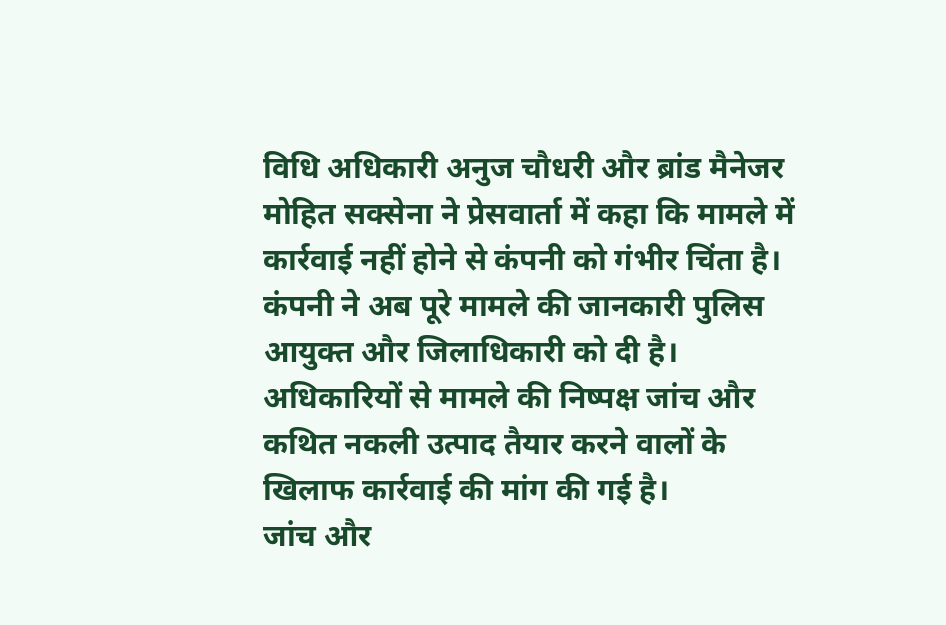विधि अधिकारी अनुज चौधरी और ब्रांड मैनेजर मोहित सक्सेना ने प्रेसवार्ता में कहा कि मामले में कार्रवाई नहीं होने से कंपनी को गंभीर चिंता है।
कंपनी ने अब पूरे मामले की जानकारी पुलिस आयुक्त और जिलाधिकारी को दी है। अधिकारियों से मामले की निष्पक्ष जांच और कथित नकली उत्पाद तैयार करने वालों के खिलाफ कार्रवाई की मांग की गई है।
जांच और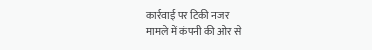कार्रवाई पर टिकी नजर
मामले में कंपनी की ओर से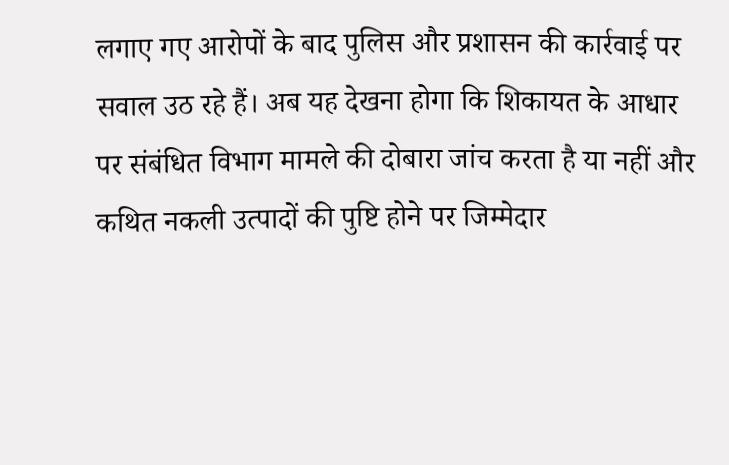लगाए गए आरोपों के बाद पुलिस और प्रशासन की कार्रवाई पर सवाल उठ रहे हैं। अब यह देखना होगा कि शिकायत के आधार पर संबंधित विभाग मामले की दोबारा जांच करता है या नहीं और कथित नकली उत्पादों की पुष्टि होने पर जिम्मेदार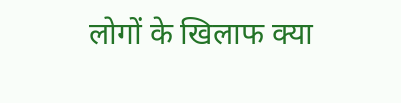लोगों के खिलाफ क्या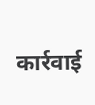कार्रवाई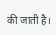की जाती है।